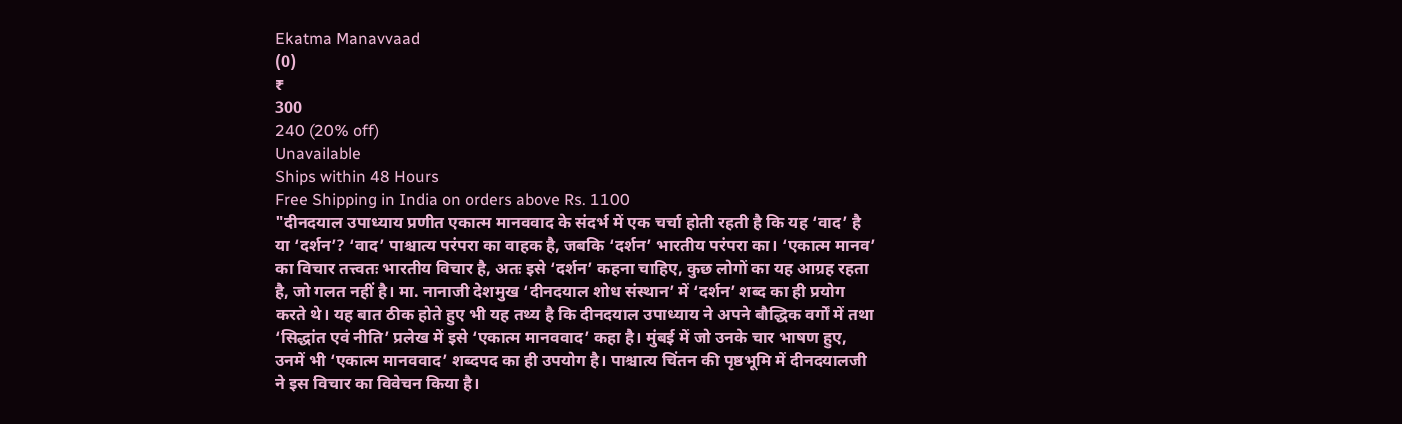Ekatma Manavvaad
(0)
₹
300
240 (20% off)
Unavailable
Ships within 48 Hours
Free Shipping in India on orders above Rs. 1100
"दीनदयाल उपाध्याय प्रणीत एकात्म मानववाद के संदर्भ में एक चर्चा होती रहती है कि यह ‘वाद’ है या ‘दर्शन’? ‘वाद’ पाश्चात्य परंपरा का वाहक है, जबकि ‘दर्शन’ भारतीय परंपरा का। ‘एकात्म मानव’ का विचार तत्त्वतः भारतीय विचार है, अतः इसे ‘दर्शन’ कहना चाहिए, कुछ लोगों का यह आग्रह रहता है, जो गलत नहीं है। मा. नानाजी देशमुख ‘दीनदयाल शोध संस्थान’ में ‘दर्शन’ शब्द का ही प्रयोग करते थे। यह बात ठीक होते हुए भी यह तथ्य है कि दीनदयाल उपाध्याय ने अपने बौद्धिक वर्गों में तथा ‘सिद्धांत एवं नीति’ प्रलेख में इसे ‘एकात्म मानववाद’ कहा है। मुंबई में जो उनके चार भाषण हुए, उनमें भी ‘एकात्म मानववाद’ शब्दपद का ही उपयोग है। पाश्चात्य चिंतन की पृष्ठभूमि में दीनदयालजी ने इस विचार का विवेचन किया है।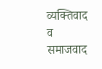व्यक्तिवाद व समाजवाद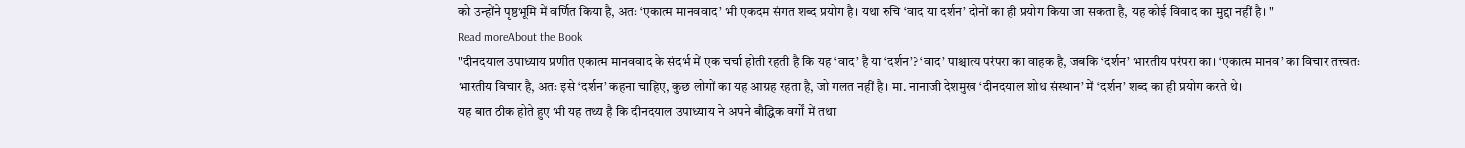को उन्होंने पृष्ठभूमि में वर्णित किया है, अतः ‘एकात्म मानववाद’ भी एकदम संगत शब्द प्रयोग है। यथा रुचि ‘वाद या दर्शन’ दोनों का ही प्रयोग किया जा सकता है, यह कोई विवाद का मुद्दा नहीं है। "
Read moreAbout the Book
"दीनदयाल उपाध्याय प्रणीत एकात्म मानववाद के संदर्भ में एक चर्चा होती रहती है कि यह ‘वाद’ है या ‘दर्शन’? ‘वाद’ पाश्चात्य परंपरा का वाहक है, जबकि ‘दर्शन’ भारतीय परंपरा का। ‘एकात्म मानव’ का विचार तत्त्वतः भारतीय विचार है, अतः इसे ‘दर्शन’ कहना चाहिए, कुछ लोगों का यह आग्रह रहता है, जो गलत नहीं है। मा. नानाजी देशमुख ‘दीनदयाल शोध संस्थान’ में ‘दर्शन’ शब्द का ही प्रयोग करते थे।
यह बात ठीक होते हुए भी यह तथ्य है कि दीनदयाल उपाध्याय ने अपने बौद्धिक वर्गों में तथा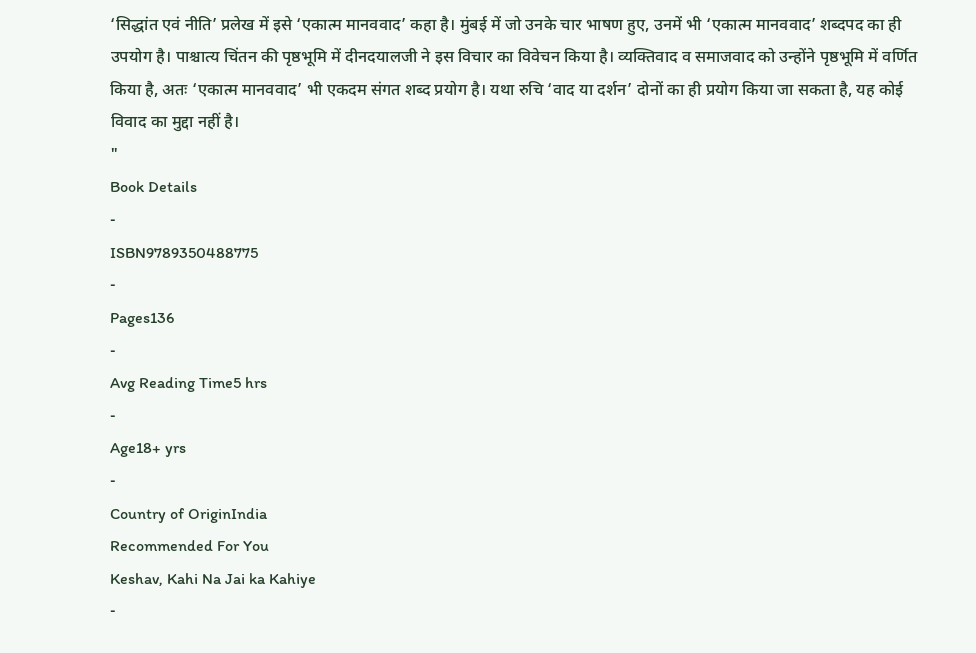‘सिद्धांत एवं नीति’ प्रलेख में इसे ‘एकात्म मानववाद’ कहा है। मुंबई में जो उनके चार भाषण हुए, उनमें भी ‘एकात्म मानववाद’ शब्दपद का ही उपयोग है। पाश्चात्य चिंतन की पृष्ठभूमि में दीनदयालजी ने इस विचार का विवेचन किया है। व्यक्तिवाद व समाजवाद को उन्होंने पृष्ठभूमि में वर्णित किया है, अतः ‘एकात्म मानववाद’ भी एकदम संगत शब्द प्रयोग है। यथा रुचि ‘वाद या दर्शन’ दोनों का ही प्रयोग किया जा सकता है, यह कोई विवाद का मुद्दा नहीं है।
"
Book Details
-
ISBN9789350488775
-
Pages136
-
Avg Reading Time5 hrs
-
Age18+ yrs
-
Country of OriginIndia
Recommended For You
Keshav, Kahi Na Jai ka Kahiye
-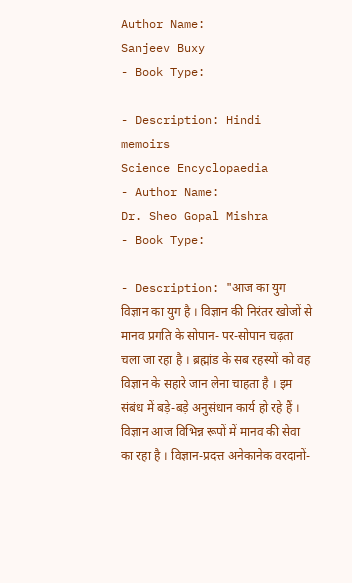Author Name:
Sanjeev Buxy
- Book Type:

- Description: Hindi memoirs
Science Encyclopaedia
- Author Name:
Dr. Sheo Gopal Mishra
- Book Type:

- Description: "आज का युग विज्ञान का युग है । विज्ञान की निरंतर खोजों से मानव प्रगति के सोपान- पर-सोपान चढ़ता चला जा रहा है । ब्रह्मांड के सब रहस्यों को वह विज्ञान के सहारे जान लेना चाहता है । इम संबंध में बड़े-बड़े अनुसंधान कार्य हो रहे हैं । विज्ञान आज विभिन्न रूपों में मानव की सेवा का रहा है । विज्ञान-प्रदत्त अनेकानेक वरदानों-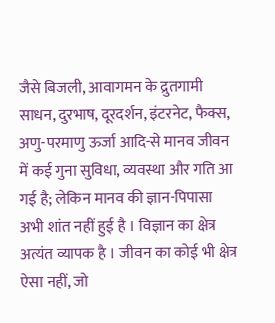जैसे बिजली, आवागमन के द्रुतगामी साधन, दुरभाष, दूरदर्शन, इंटरनेट, फैक्स, अणु-परमाणु ऊर्जा आदि-से मानव जीवन में कई गुना सुविधा, व्यवस्था और गति आ गई है; लेकिन मानव की ज्ञान-पिपासा अभी शांत नहीं हुई है । विज्ञान का क्षेत्र अत्यंत व्यापक है । जीवन का कोई भी क्षेत्र ऐसा नहीं, जो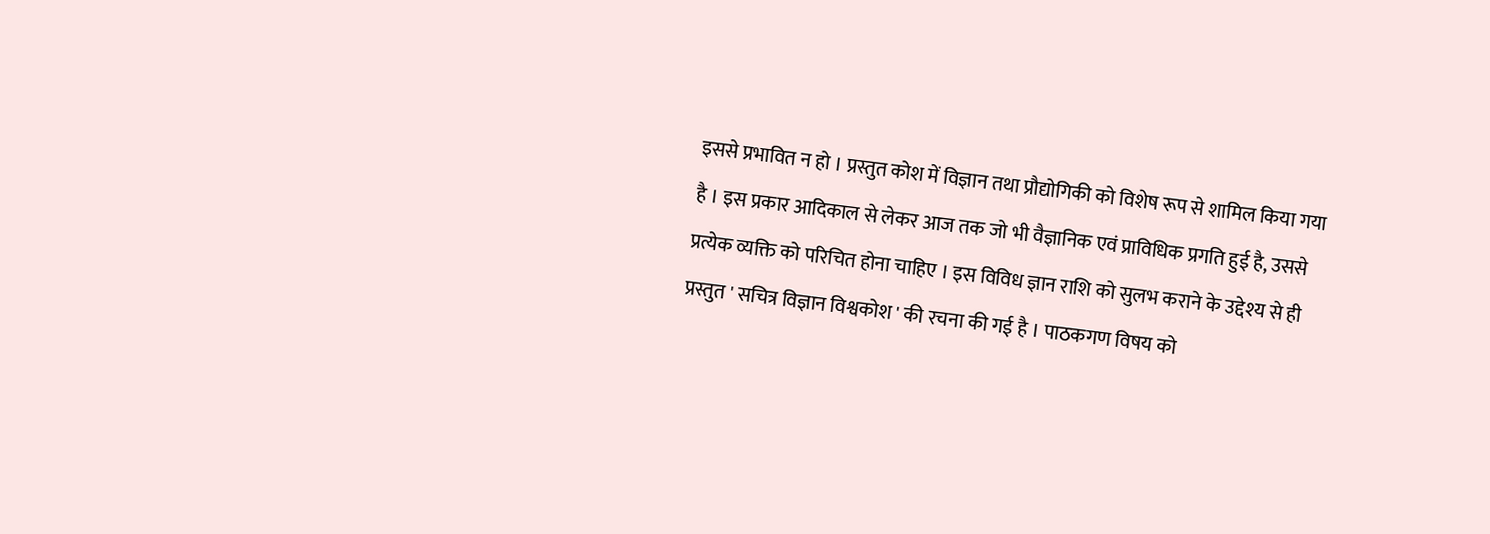इससे प्रभावित न हो । प्रस्तुत कोश में विज्ञान तथा प्रौद्योगिकी को विशेष रूप से शामिल किया गया है । इस प्रकार आदिकाल से लेकर आज तक जो भी वैज्ञानिक एवं प्राविधिक प्रगति हुई है, उससे प्रत्येक व्यक्ति को परिचित होना चाहिए । इस विविध ज्ञान राशि को सुलभ कराने के उद्देश्य से ही प्रस्तुत ' सचित्र विज्ञान विश्वकोश ' की रचना की गई है । पाठकगण विषय को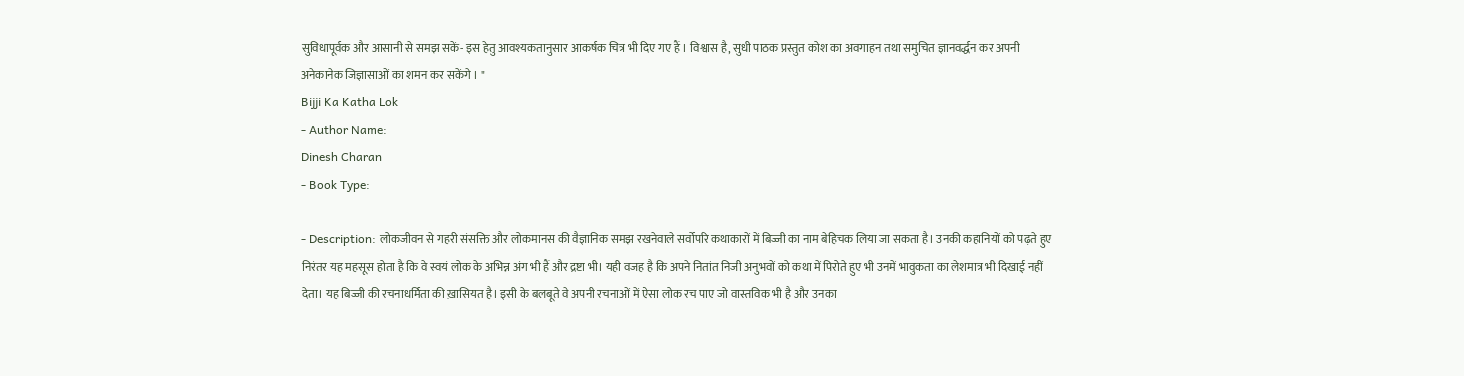सुविधापूर्वक और आसानी से समझ सकें- इस हेतु आवश्यकतानुसार आकर्षक चित्र भी दिए गए हैं । विश्वास है, सुधी पाठक प्रस्तुत कोश का अवगाहन तथा समुचित ज्ञानवर्द्धन कर अपनी अनेकानेक जिज्ञासाओं का शमन कर सकेंगे । "
Bijji Ka Katha Lok
- Author Name:
Dinesh Charan
- Book Type:

- Description: लोकजीवन से गहरी संसक्ति और लोकमानस की वैज्ञानिक समझ रखनेवाले सर्वोपरि कथाकारों में बिज्जी का नाम बेहिचक लिया जा सकता है। उनकी कहानियों को पढ़ते हुए निरंतर यह महसूस होता है कि वे स्वयं लोक के अभिन्न अंग भी हैं और द्रष्टा भी। यही वजह है कि अपने नितांत निजी अनुभवों को कथा में पिरोते हुए भी उनमें भावुकता का लेशमात्र भी दिखाई नहीं देता। यह बिज्जी की रचनाधर्मिता की ख़ासियत है। इसी के बलबूते वे अपनी रचनाओं में ऐसा लोक रच पाए जो वास्तविक भी है और उनका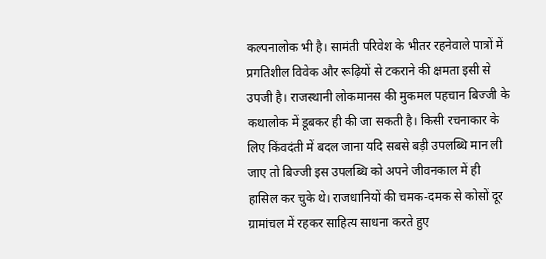कल्पनालोक भी है। सामंती परिवेश के भीतर रहनेवाले पात्रों में प्रगतिशील विवेक और रूढ़ियों से टकराने की क्षमता इसी से उपजी है। राजस्थानी लोकमानस की मुकमल पहचान बिज्जी के कथालोक में डूबकर ही की जा सकती है। किसी रचनाकार के लिए किंवदंती में बदल जाना यदि सबसे बड़ी उपलब्धि मान ली जाए तो बिज्जी इस उपलब्धि को अपने जीवनकाल में ही हासिल कर चुके थे। राजधानियों की चमक-दमक से कोसों दूर ग्रामांचल में रहकर साहित्य साधना करते हुए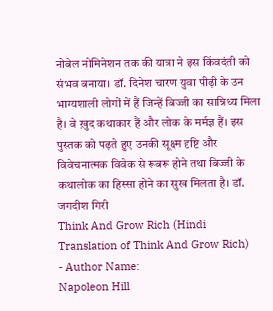नोबेल नोमिनेशन तक की यात्रा ने इस किंवदंती को संभव बनाया। डॉ. दिनेश चारण युवा पीढ़ी के उन भाग्यशाली लोगों में हैं जिन्हें बिज्जी का सान्निध्य मिला है। वे ख़ुद कथाकार हैं और लोक के मर्मज्ञ हैं। इस पुस्तक को पढ़ते हुए उनकी सूक्ष्म दृष्टि और विवेचनात्मक विवेक से रूबरू होने तथा बिज्जी के कथालोक का हिस्सा होने का सुख मिलता है। डॉ. जगदीश गिरी
Think And Grow Rich (Hindi Translation of Think And Grow Rich)
- Author Name:
Napoleon Hill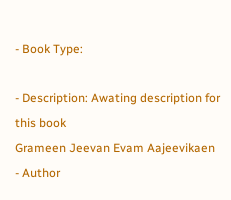- Book Type:

- Description: Awating description for this book
Grameen Jeevan Evam Aajeevikaen
- Author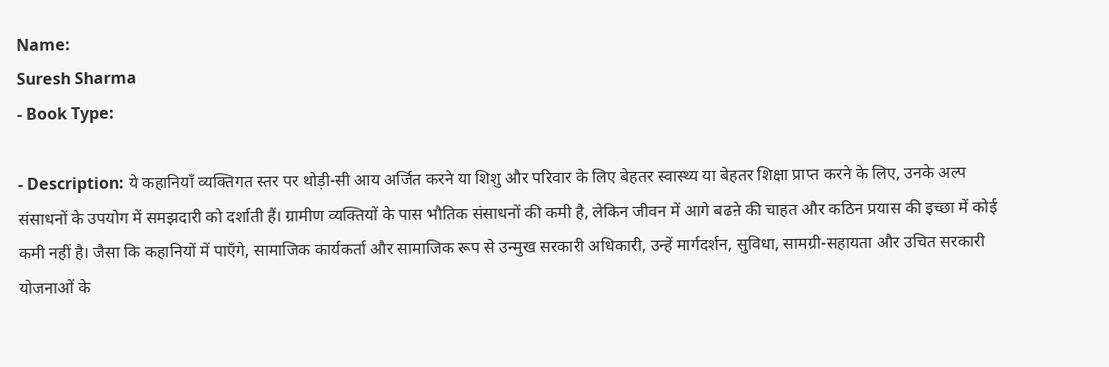Name:
Suresh Sharma
- Book Type:

- Description: ये कहानियाँ व्यक्तिगत स्तर पर थोड़ी-सी आय अर्जित करने या शिशु और परिवार के लिए बेहतर स्वास्थ्य या बेहतर शिक्षा प्राप्त करने के लिए, उनके अल्प संसाधनों के उपयोग में समझदारी को दर्शाती हैं। ग्रामीण व्यक्तियों के पास भौतिक संसाधनों की कमी है, लेकिन जीवन में आगे बढऩे की चाहत और कठिन प्रयास की इच्छा में कोई कमी नहीं है। जैसा कि कहानियों में पाएँगे, सामाजिक कार्यकर्ता और सामाजिक रूप से उन्मुख सरकारी अधिकारी, उन्हें मार्गदर्शन, सुविधा, सामग्री-सहायता और उचित सरकारी योजनाओं के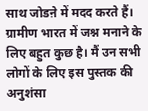साथ जोडऩे में मदद करते हैं। ग्रामीण भारत में जश्न मनाने के लिए बहुत कुछ है। मैं उन सभी लोगों के लिए इस पुस्तक की अनुशंसा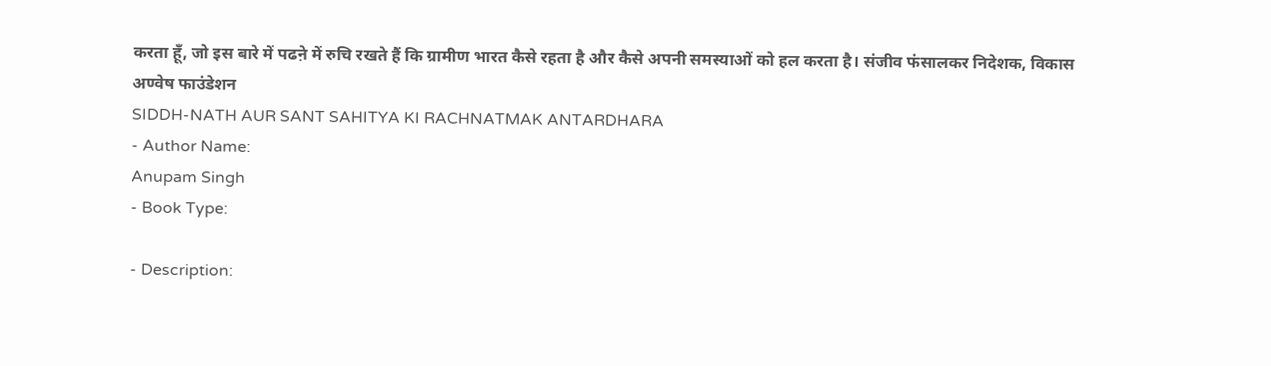करता हूँ, जो इस बारे में पढऩे में रुचि रखते हैं कि ग्रामीण भारत कैसे रहता है और कैसे अपनी समस्याओं को हल करता है। संजीव फंसालकर निदेशक, विकास अण्वेष फाउंडेशन
SIDDH-NATH AUR SANT SAHITYA KI RACHNATMAK ANTARDHARA
- Author Name:
Anupam Singh
- Book Type:

- Description: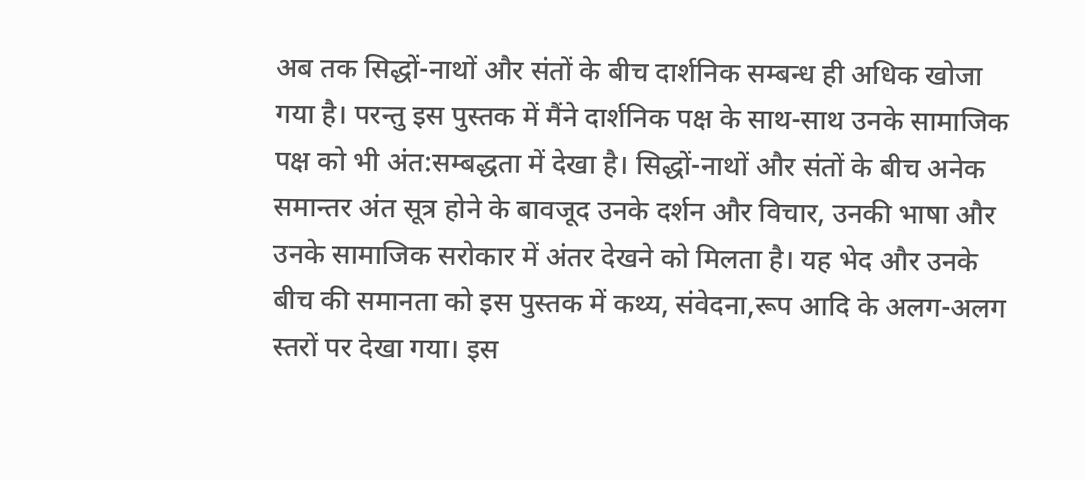अब तक सिद्धों-नाथों और संतों के बीच दार्शनिक सम्बन्ध ही अधिक खोजा गया है। परन्तु इस पुस्तक में मैंने दार्शनिक पक्ष के साथ-साथ उनके सामाजिक पक्ष को भी अंत:सम्बद्धता में देखा है। सिद्धों-नाथों और संतों के बीच अनेक समान्तर अंत सूत्र होने के बावजूद उनके दर्शन और विचार, उनकी भाषा और उनके सामाजिक सरोकार में अंतर देखने को मिलता है। यह भेद और उनके बीच की समानता को इस पुस्तक में कथ्य, संवेदना,रूप आदि के अलग-अलग स्तरों पर देखा गया। इस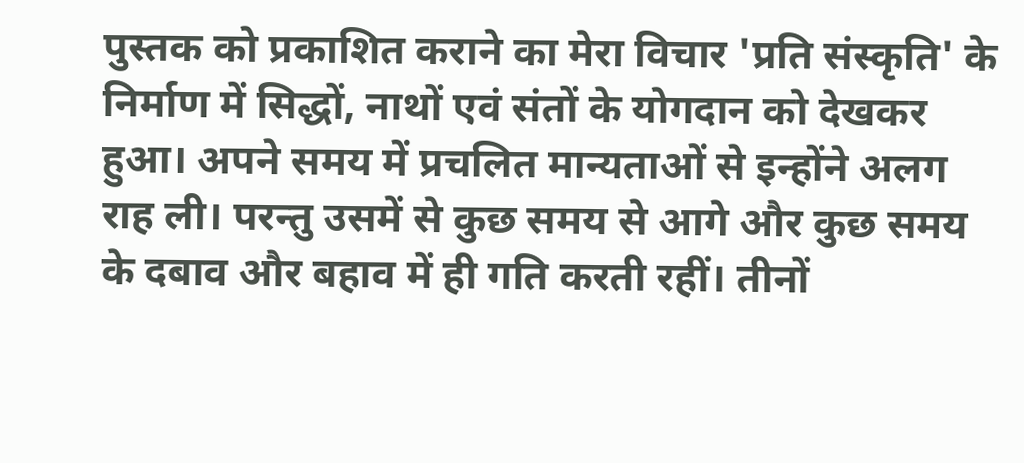पुस्तक को प्रकाशित कराने का मेरा विचार 'प्रति संस्कृति' के निर्माण में सिद्धों, नाथों एवं संतों के योगदान को देखकर हुआ। अपने समय में प्रचलित मान्यताओं से इन्होंने अलग राह ली। परन्तु उसमें से कुछ समय से आगे और कुछ समय के दबाव और बहाव में ही गति करती रहीं। तीनों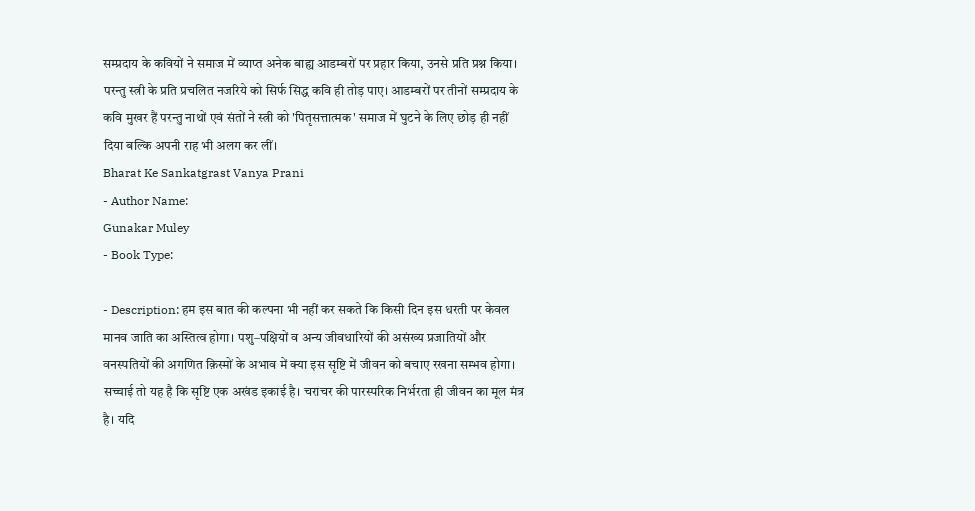सम्प्रदाय के कवियों ने समाज में व्याप्त अनेक बाह्य आडम्बरों पर प्रहार किया, उनसे प्रति प्रश्न किया। परन्तु स्त्री के प्रति प्रचलित नजरिये को सिर्फ सिद्ध कवि ही तोड़ पाए। आडम्बरों पर तीनों सम्प्रदाय के कवि मुखर हैं परन्तु नाथों एवं संतों ने स्त्री को 'पितृसत्तात्मक' समाज में घुटने के लिए छोड़ ही नहीं दिया बल्कि अपनी राह भी अलग कर लीं।
Bharat Ke Sankatgrast Vanya Prani
- Author Name:
Gunakar Muley
- Book Type:

- Description: हम इस बात की कल्पना भी नहीं कर सकते कि किसी दिन इस धरती पर केवल मानव जाति का अस्तित्व होगा। पशु–पक्षियों व अन्य जीवधारियों की असंख्य प्रजातियों और वनस्पतियों की अगणित क़िस्मों के अभाव में क्या इस सृष्टि में जीवन को बचाए रखना सम्भव होगा। सच्चाई तो यह है कि सृष्टि एक अखंड इकाई है। चराचर की पारस्परिक निर्भरता ही जीवन का मूल मंत्र है। यदि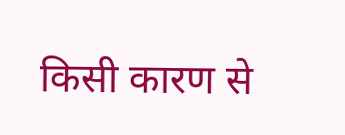किसी कारण से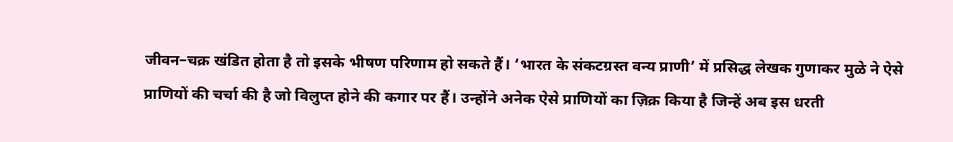जीवन–चक्र खंडित होता है तो इसके भीषण परिणाम हो सकते हैं। ‘भारत के संकटग्रस्त वन्य प्राणी’ में प्रसिद्ध लेखक गुणाकर मुळे ने ऐसे प्राणियों की चर्चा की है जो विलुप्त होने की कगार पर हैं। उन्होंने अनेक ऐसे प्राणियों का ज़िक्र किया है जिन्हें अब इस धरती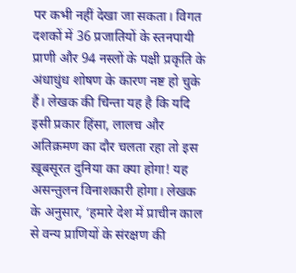पर कभी नहीं देखा जा सकता। विगत दशकों में 36 प्रजातियों के स्तनपायी प्राणी और 94 नस्लों के पक्षी प्रकृति के अंधाधुंध शोषण के कारण नष्ट हो चुके हैं। लेखक की चिन्ता यह है कि यदि इसी प्रकार हिंसा, लालच और अतिक्रमण का दौर चलता रहा तो इस ख़ूबसूरत दुनिया का क्या होगा! यह असन्तुलन विनाशकारी होगा। लेखक के अनुसार, ‘हमारे देश में प्राचीन काल से वन्य प्राणियों के संरक्षण की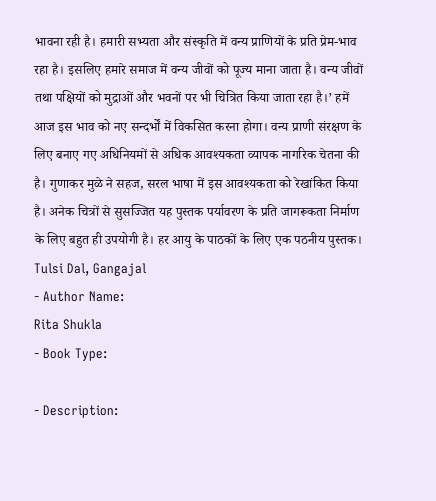भावना रही है। हमारी सभ्यता और संस्कृति में वन्य प्राणियों के प्रति प्रेम-भाव रहा है। इसलिए हमारे समाज में वन्य जीवों को पूज्य माना जाता है। वन्य जीवों तथा पक्षियों को मुद्राओं और भवनों पर भी चित्रित किया जाता रहा है।’ हमें आज इस भाव को नए सन्दर्भों में विकसित करना होगा। वन्य प्राणी संरक्षण के लिए बनाए गए अधिनियमों से अधिक आवश्यकता व्यापक नागरिक चेतना की है। गुणाकर मुळे ने सहज, सरल भाषा में इस आवश्यकता को रेखांकित किया है। अनेक चित्रों से सुसज्जित यह पुस्तक पर्यावरण के प्रति जागरूकता निर्माण के लिए बहुत ही उपयोगी है। हर आयु के पाठकों के लिए एक पठनीय पुस्तक।
Tulsi Dal, Gangajal
- Author Name:
Rita Shukla
- Book Type:

- Description: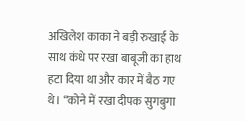अखिलेश काका ने बड़ी रुखाई के साथ कंधे पर रखा बाबूजी का हाथ हटा दिया था और कार में बैठ गए थे। “कोने में रखा दीपक सुगबुगा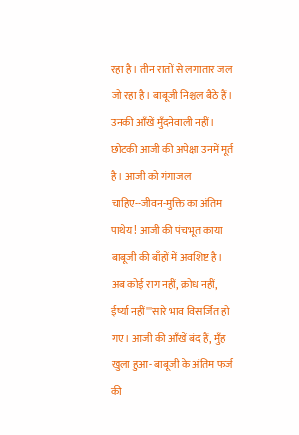रहा है। तीन रातों से लगातार जल जो रहा है। बाबूजी निश्चल बैठे हैं। उनकी आँखें मुँदनेवाली नहीं। छोटकी आजी की अपेक्षा उनमें मूर्त है। आजी को गंगाजल चाहिए--जीवन-मुक्ति का अंतिम पाथेय ! आजी की पंचभूत काया बाबूजी की बाँहों में अवशिष्ट है। अब कोई राग नहीं, क्रोध नहीं, ईर्ष्या नहीं'''सारे भाव विसर्जित हो गए। आजी की आँखें बंद हैं, मुँह खुला हुआ- बाबूजी के अंतिम फर्ज की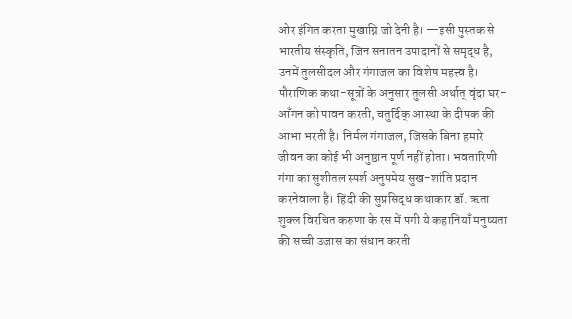ओर इंगित करता मुखाग्नि जो देनी है। —इसी पुस्तक से भारतीय संस्कृति, जिन सनातन उपादानों से समृद्ध है, उनमें तुलसीदल और गंगाजल का विशेष महत्त्व है। पौराणिक कथा-सूत्रों के अनुसार तुलसी अर्थात् वृंदा घर-आँगन को पावन करती, चतुर्दिक् आस्था के दीपक की आभा भरती है। निर्मल गंगाजल, जिसके बिना हमारे जीवन का कोई भी अनुष्ठान पूर्ण नहीं होता। भवतारिणी गंगा का सुशीतल स्पर्श अनुपमेय सुख-शांति प्रदान करनेवाला है। हिंदी की सुप्रसिद्ध कथाकार डॉ. ऋता शुक्ल विरचित करुणा के रस में पगी ये कहानियाँ मनुष्यता की सच्ची उजास का संधान करती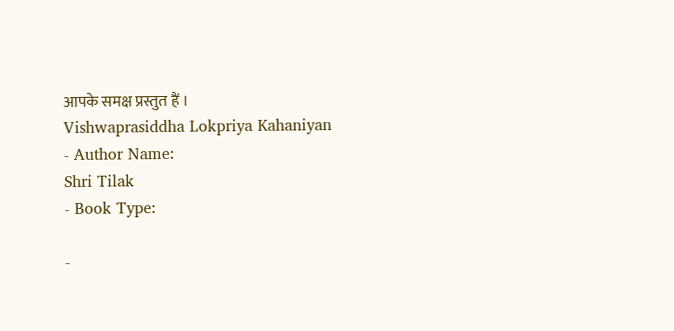आपके समक्ष प्रस्तुत हैं ।
Vishwaprasiddha Lokpriya Kahaniyan
- Author Name:
Shri Tilak
- Book Type:

-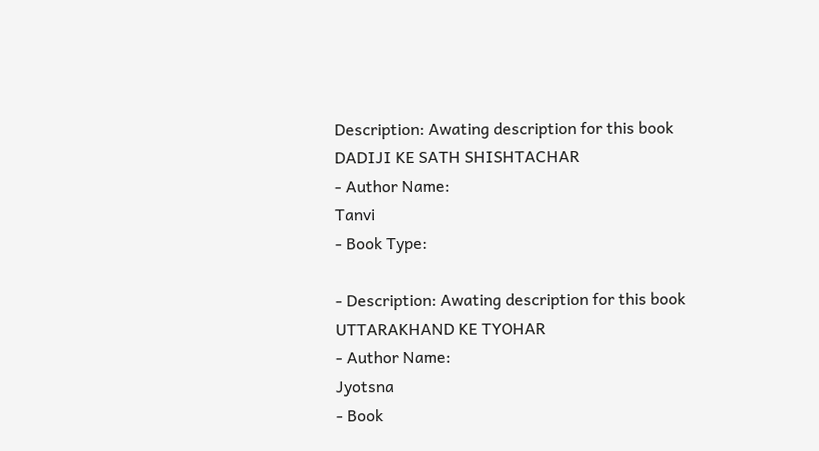Description: Awating description for this book
DADIJI KE SATH SHISHTACHAR
- Author Name:
Tanvi
- Book Type:

- Description: Awating description for this book
UTTARAKHAND KE TYOHAR
- Author Name:
Jyotsna
- Book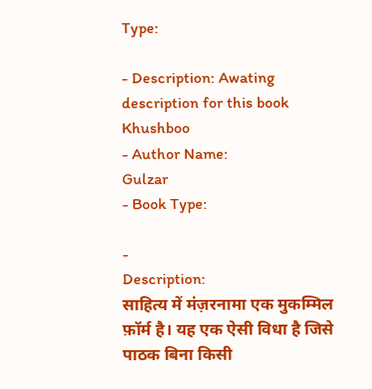Type:

- Description: Awating description for this book
Khushboo
- Author Name:
Gulzar
- Book Type:

-
Description:
साहित्य में मंज़रनामा एक मुकम्मिल फ़ॉर्म है। यह एक ऐसी विधा है जिसे पाठक बिना किसी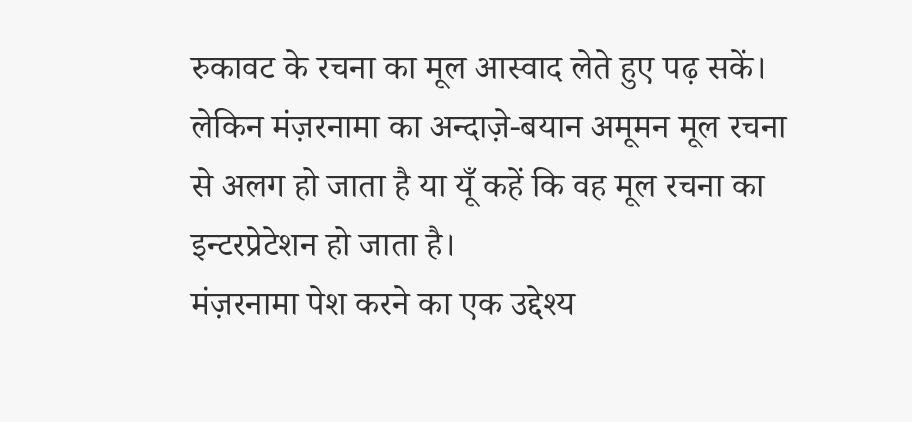रुकावट के रचना का मूल आस्वाद लेते हुए पढ़ सकें। लेकिन मंज़रनामा का अन्दाज़े-बयान अमूमन मूल रचना से अलग हो जाता है या यूँ कहें कि वह मूल रचना का इन्टरप्रेटेशन हो जाता है।
मंज़रनामा पेश करने का एक उद्देश्य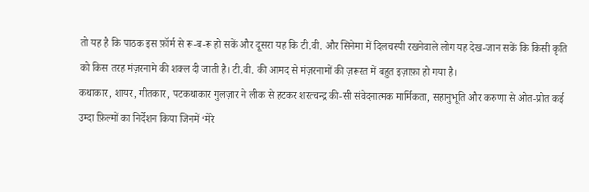तो यह है कि पाठक इस फ़ॉर्म से रू-ब-रू हो सकें और दूसरा यह कि टी.वी. और सिनेमा में दिलचस्पी रखनेवाले लोग यह देख-जान सकें कि किसी कृति को किस तरह मंज़रनामे की शक्ल दी जाती है। टी.वी. की आमद से मंज़रनामों की ज़रूरत में बहुत इज़ाफ़ा हो गया है।
कथाकार, शायर, गीतकार, पटकथाकार गुलज़ार ने लीक से हटकर शरत्चन्द्र की-सी संवेदनात्मक मार्मिकता, सहानुभूति और करुणा से ओत-प्रोत कई उम्दा फ़िल्मों का निर्देशन किया जिनमें ‘मेरे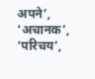अपने’, ‘अचानक’, ‘परिचय’,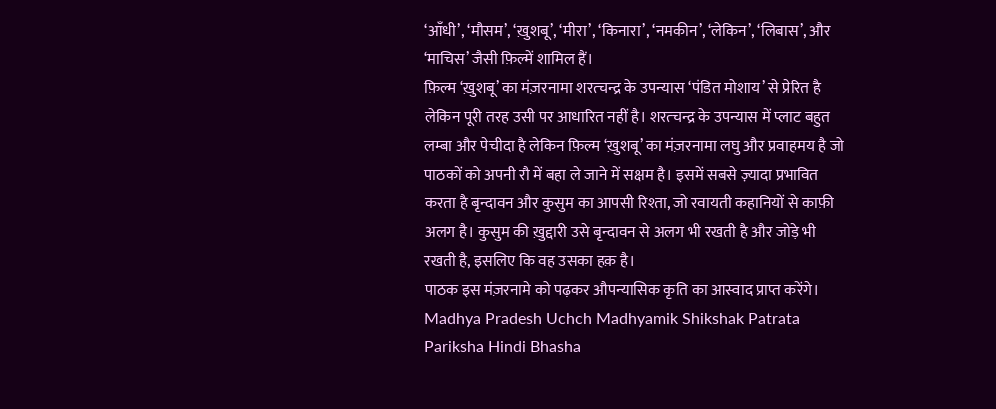‘आँधी’, ‘मौसम’, ‘ख़ुशबू’, ‘मीरा’, ‘किनारा’, ‘नमकीन’, ‘लेकिन’, ‘लिबास’, और ‘माचिस’ जैसी फ़िल्में शामिल हैं।
फ़िल्म ‘ख़ुशबू’ का मंज़रनामा शरत्चन्द्र के उपन्यास ‘पंडित मोशाय’ से प्रेरित है लेकिन पूरी तरह उसी पर आधारित नहीं है। शरत्चन्द्र के उपन्यास में प्लाट बहुत लम्बा और पेचीदा है लेकिन फ़िल्म ‘ख़ुशबू’ का मंज़रनामा लघु और प्रवाहमय है जो पाठकों को अपनी रौ में बहा ले जाने में सक्षम है। इसमें सबसे ज़्यादा प्रभावित करता है बृन्दावन और कुसुम का आपसी रिश्ता, जो रवायती कहानियों से काफ़ी अलग है। कुसुम की ख़ुद्दारी उसे बृन्दावन से अलग भी रखती है और जोड़े भी रखती है, इसलिए कि वह उसका हक़ है।
पाठक इस मंज़रनामे को पढ़कर औपन्यासिक कृति का आस्वाद प्राप्त करेंगे।
Madhya Pradesh Uchch Madhyamik Shikshak Patrata Pariksha Hindi Bhasha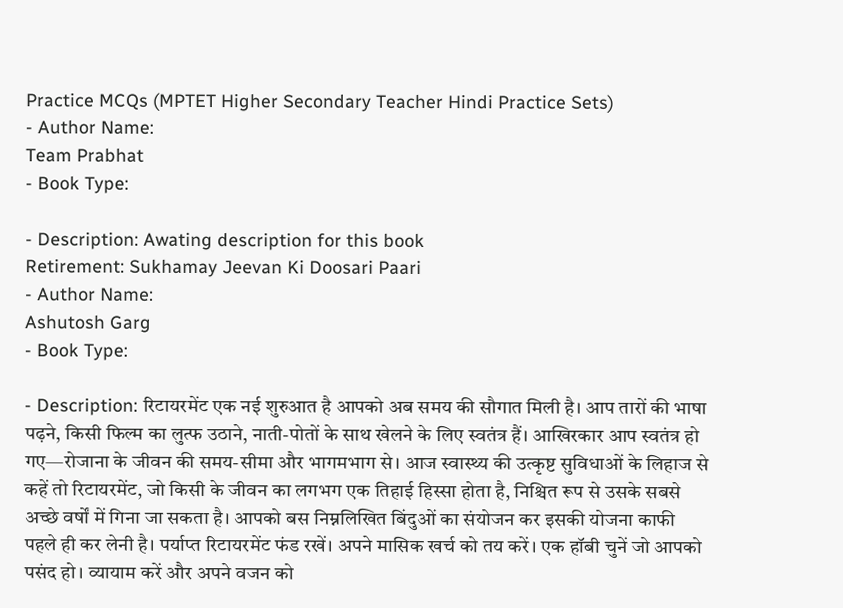Practice MCQs (MPTET Higher Secondary Teacher Hindi Practice Sets)
- Author Name:
Team Prabhat
- Book Type:

- Description: Awating description for this book
Retirement: Sukhamay Jeevan Ki Doosari Paari
- Author Name:
Ashutosh Garg
- Book Type:

- Description: रिटायरमेंट एक नई शुरुआत है आपको अब समय की सौगात मिली है। आप तारों की भाषा पढ़ने, किसी फिल्म का लुत्फ उठाने, नाती-पोतों के साथ खेलने के लिए स्वतंत्र हैं। आखिरकार आप स्वतंत्र हो गए—रोजाना के जीवन की समय-सीमा और भागमभाग से। आज स्वास्थ्य की उत्कृष्ट सुविधाओं के लिहाज से कहें तो रिटायरमेंट, जो किसी के जीवन का लगभग एक तिहाई हिस्सा होता है, निश्चित रूप से उसके सबसे अच्छे वर्षों में गिना जा सकता है। आपको बस निम्नलिखित बिंदुओं का संयोजन कर इसकी योजना काफी पहले ही कर लेनी है। पर्याप्त रिटायरमेंट फंड रखें। अपने मासिक खर्च को तय करें। एक हॉबी चुनें जो आपको पसंद हो। व्यायाम करें और अपने वजन को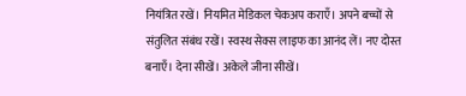नियंत्रित रखें। नियमित मेडिकल चेकअप कराएँ। अपने बच्चों से संतुलित संबंध रखें। स्वस्थ सेक्स लाइफ का आनंद लें। नए दोस्त बनाएँ। देना सीखें। अकेले जीना सीखें।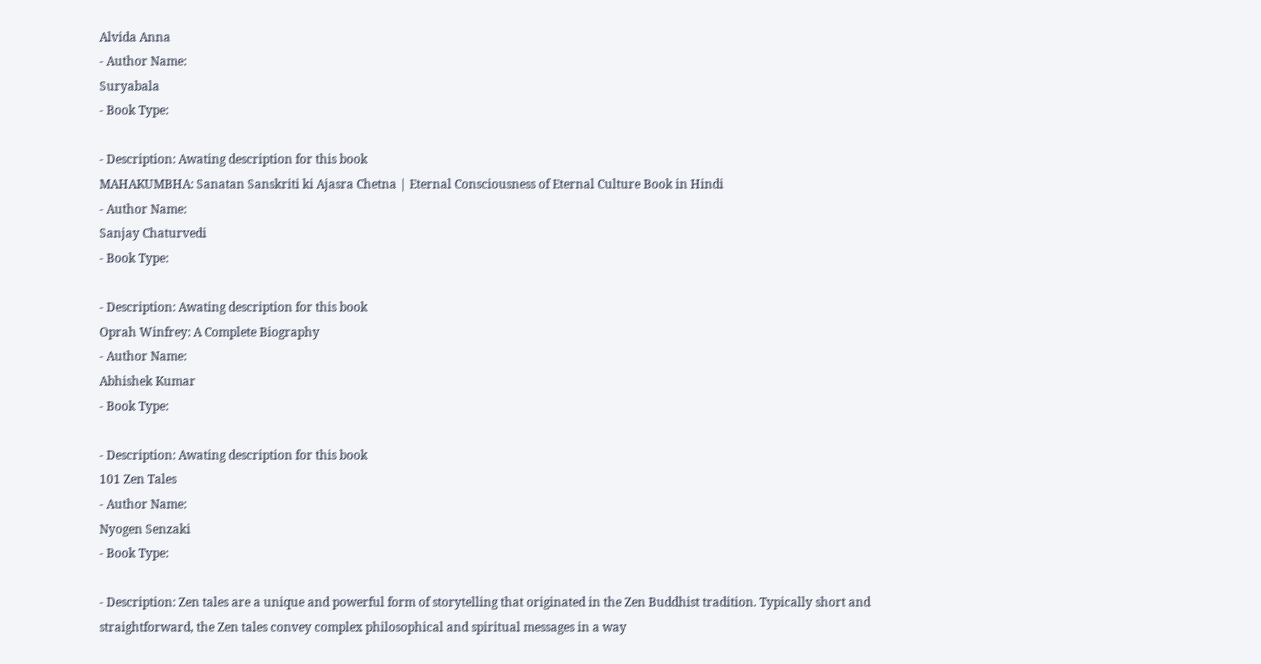Alvida Anna
- Author Name:
Suryabala
- Book Type:

- Description: Awating description for this book
MAHAKUMBHA: Sanatan Sanskriti ki Ajasra Chetna | Eternal Consciousness of Eternal Culture Book in Hindi
- Author Name:
Sanjay Chaturvedi
- Book Type:

- Description: Awating description for this book
Oprah Winfrey: A Complete Biography
- Author Name:
Abhishek Kumar
- Book Type:

- Description: Awating description for this book
101 Zen Tales
- Author Name:
Nyogen Senzaki
- Book Type:

- Description: Zen tales are a unique and powerful form of storytelling that originated in the Zen Buddhist tradition. Typically short and straightforward, the Zen tales convey complex philosophical and spiritual messages in a way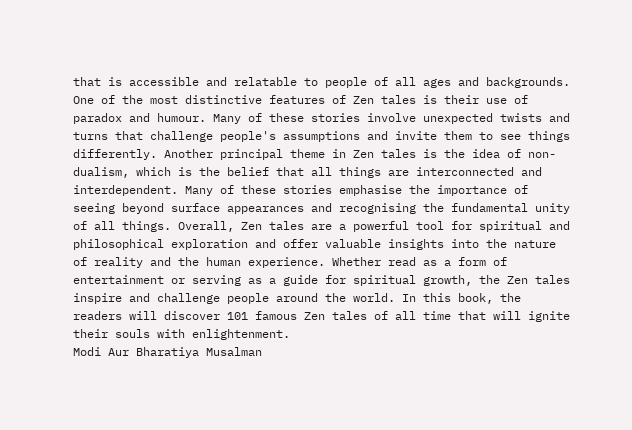that is accessible and relatable to people of all ages and backgrounds. One of the most distinctive features of Zen tales is their use of paradox and humour. Many of these stories involve unexpected twists and turns that challenge people's assumptions and invite them to see things differently. Another principal theme in Zen tales is the idea of non-dualism, which is the belief that all things are interconnected and interdependent. Many of these stories emphasise the importance of seeing beyond surface appearances and recognising the fundamental unity of all things. Overall, Zen tales are a powerful tool for spiritual and philosophical exploration and offer valuable insights into the nature of reality and the human experience. Whether read as a form of entertainment or serving as a guide for spiritual growth, the Zen tales inspire and challenge people around the world. In this book, the readers will discover 101 famous Zen tales of all time that will ignite their souls with enlightenment.
Modi Aur Bharatiya Musalman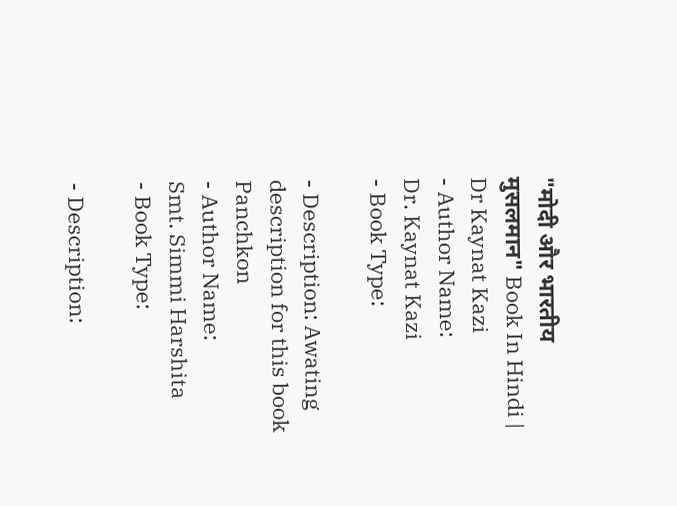"मोदी और भारतीय मुसलमान" Book In Hindi | Dr Kaynat Kazi
- Author Name:
Dr. Kaynat Kazi
- Book Type:

- Description: Awating description for this book
Panchkon
- Author Name:
Smt. Simmi Harshita
- Book Type:

- Description: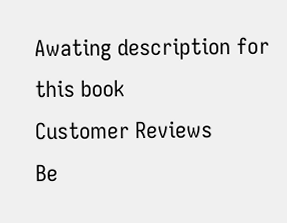Awating description for this book
Customer Reviews
Be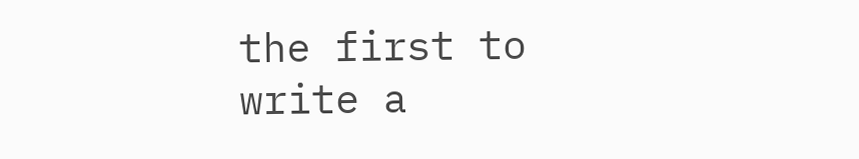the first to write a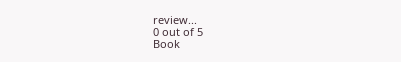review...
0 out of 5
Book